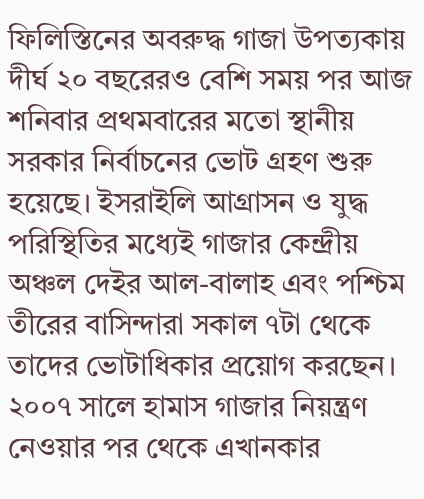ফিলিস্তিনের অবরুদ্ধ গাজা উপত্যকায় দীর্ঘ ২০ বছরেরও বেশি সময় পর আজ শনিবার প্রথমবারের মতো স্থানীয় সরকার নির্বাচনের ভোট গ্রহণ শুরু হয়েছে। ইসরাইলি আগ্রাসন ও যুদ্ধ পরিস্থিতির মধ্যেই গাজার কেন্দ্রীয় অঞ্চল দেইর আল-বালাহ এবং পশ্চিম তীরের বাসিন্দারা সকাল ৭টা থেকে তাদের ভোটাধিকার প্রয়োগ করছেন। ২০০৭ সালে হামাস গাজার নিয়ন্ত্রণ নেওয়ার পর থেকে এখানকার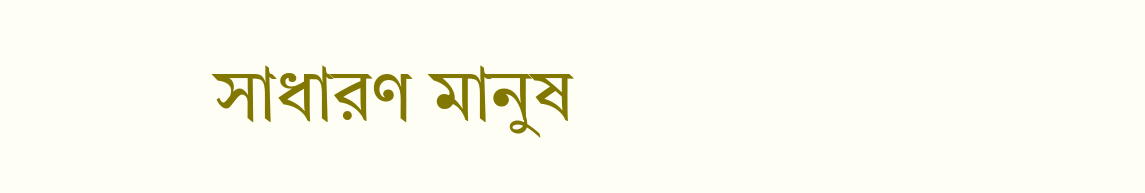সাধারণ মানুষ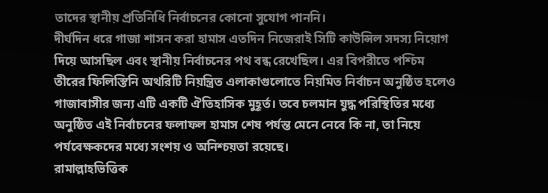তাদের স্থানীয় প্রতিনিধি নির্বাচনের কোনো সুযোগ পাননি।
দীর্ঘদিন ধরে গাজা শাসন করা হামাস এতদিন নিজেরাই সিটি কাউন্সিল সদস্য নিয়োগ দিয়ে আসছিল এবং স্থানীয় নির্বাচনের পথ বন্ধ রেখেছিল। এর বিপরীতে পশ্চিম তীরের ফিলিস্তিনি অথরিটি নিয়ন্ত্রিত এলাকাগুলোতে নিয়মিত নির্বাচন অনুষ্ঠিত হলেও গাজাবাসীর জন্য এটি একটি ঐতিহাসিক মুহূর্ত। তবে চলমান যুদ্ধ পরিস্থিতির মধ্যে অনুষ্ঠিত এই নির্বাচনের ফলাফল হামাস শেষ পর্যন্ত মেনে নেবে কি না, তা নিয়ে পর্যবেক্ষকদের মধ্যে সংশয় ও অনিশ্চয়তা রয়েছে।
রামাল্লাহভিত্তিক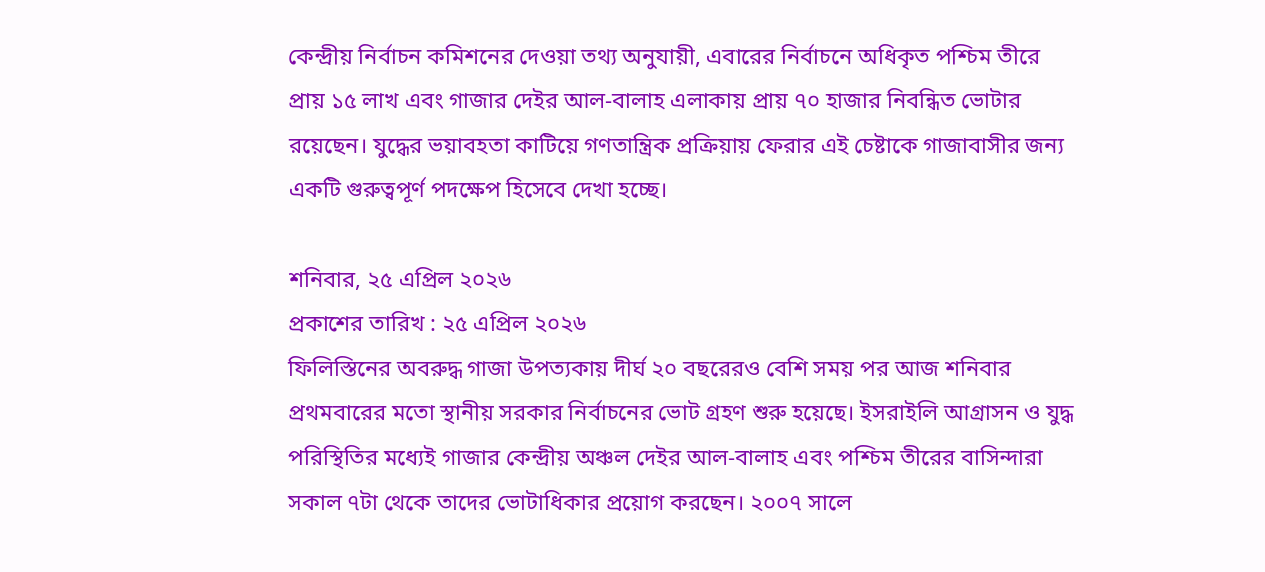কেন্দ্রীয় নির্বাচন কমিশনের দেওয়া তথ্য অনুযায়ী, এবারের নির্বাচনে অধিকৃত পশ্চিম তীরে প্রায় ১৫ লাখ এবং গাজার দেইর আল-বালাহ এলাকায় প্রায় ৭০ হাজার নিবন্ধিত ভোটার রয়েছেন। যুদ্ধের ভয়াবহতা কাটিয়ে গণতান্ত্রিক প্রক্রিয়ায় ফেরার এই চেষ্টাকে গাজাবাসীর জন্য একটি গুরুত্বপূর্ণ পদক্ষেপ হিসেবে দেখা হচ্ছে।

শনিবার, ২৫ এপ্রিল ২০২৬
প্রকাশের তারিখ : ২৫ এপ্রিল ২০২৬
ফিলিস্তিনের অবরুদ্ধ গাজা উপত্যকায় দীর্ঘ ২০ বছরেরও বেশি সময় পর আজ শনিবার প্রথমবারের মতো স্থানীয় সরকার নির্বাচনের ভোট গ্রহণ শুরু হয়েছে। ইসরাইলি আগ্রাসন ও যুদ্ধ পরিস্থিতির মধ্যেই গাজার কেন্দ্রীয় অঞ্চল দেইর আল-বালাহ এবং পশ্চিম তীরের বাসিন্দারা সকাল ৭টা থেকে তাদের ভোটাধিকার প্রয়োগ করছেন। ২০০৭ সালে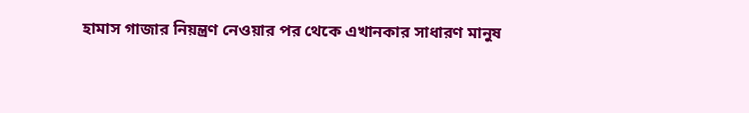হামাস গাজার নিয়ন্ত্রণ নেওয়ার পর থেকে এখানকার সাধারণ মানুষ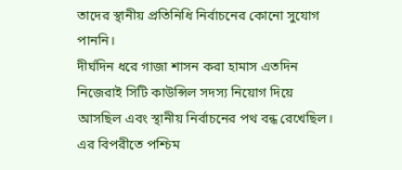তাদের স্থানীয় প্রতিনিধি নির্বাচনের কোনো সুযোগ পাননি।
দীর্ঘদিন ধরে গাজা শাসন করা হামাস এতদিন নিজেরাই সিটি কাউন্সিল সদস্য নিয়োগ দিয়ে আসছিল এবং স্থানীয় নির্বাচনের পথ বন্ধ রেখেছিল। এর বিপরীতে পশ্চিম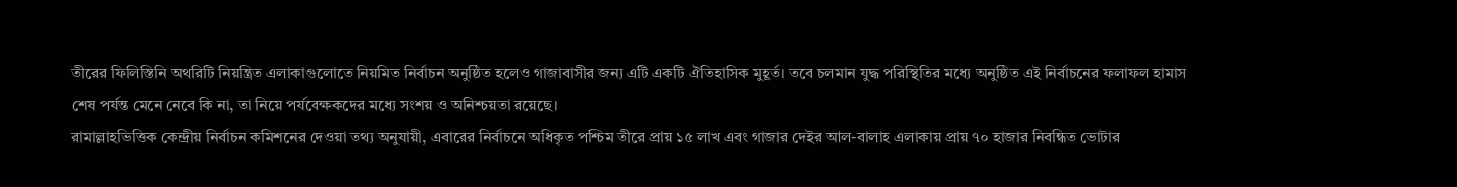তীরের ফিলিস্তিনি অথরিটি নিয়ন্ত্রিত এলাকাগুলোতে নিয়মিত নির্বাচন অনুষ্ঠিত হলেও গাজাবাসীর জন্য এটি একটি ঐতিহাসিক মুহূর্ত। তবে চলমান যুদ্ধ পরিস্থিতির মধ্যে অনুষ্ঠিত এই নির্বাচনের ফলাফল হামাস শেষ পর্যন্ত মেনে নেবে কি না, তা নিয়ে পর্যবেক্ষকদের মধ্যে সংশয় ও অনিশ্চয়তা রয়েছে।
রামাল্লাহভিত্তিক কেন্দ্রীয় নির্বাচন কমিশনের দেওয়া তথ্য অনুযায়ী, এবারের নির্বাচনে অধিকৃত পশ্চিম তীরে প্রায় ১৫ লাখ এবং গাজার দেইর আল-বালাহ এলাকায় প্রায় ৭০ হাজার নিবন্ধিত ভোটার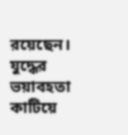রয়েছেন। যুদ্ধের ভয়াবহতা কাটিয়ে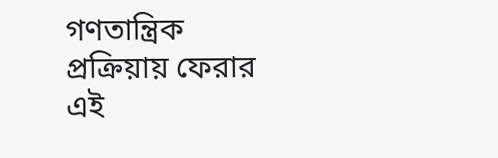গণতান্ত্রিক প্রক্রিয়ায় ফেরার এই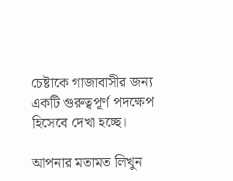চেষ্টাকে গাজাবাসীর জন্য একটি গুরুত্বপূর্ণ পদক্ষেপ হিসেবে দেখা হচ্ছে।

আপনার মতামত লিখুন